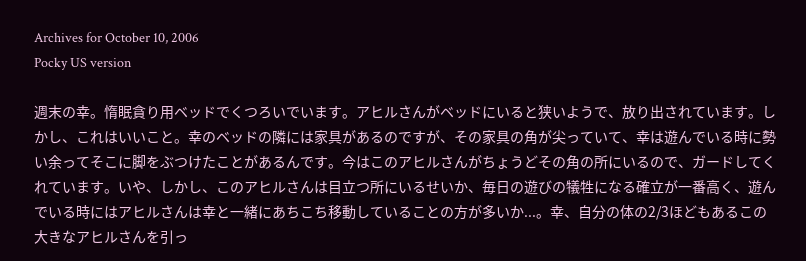Archives for October 10, 2006
Pocky US version

週末の幸。惰眠貪り用ベッドでくつろいでいます。アヒルさんがベッドにいると狭いようで、放り出されています。しかし、これはいいこと。幸のベッドの隣には家具があるのですが、その家具の角が尖っていて、幸は遊んでいる時に勢い余ってそこに脚をぶつけたことがあるんです。今はこのアヒルさんがちょうどその角の所にいるので、ガードしてくれています。いや、しかし、このアヒルさんは目立つ所にいるせいか、毎日の遊びの犠牲になる確立が一番高く、遊んでいる時にはアヒルさんは幸と一緒にあちこち移動していることの方が多いか...。幸、自分の体の2/3ほどもあるこの大きなアヒルさんを引っ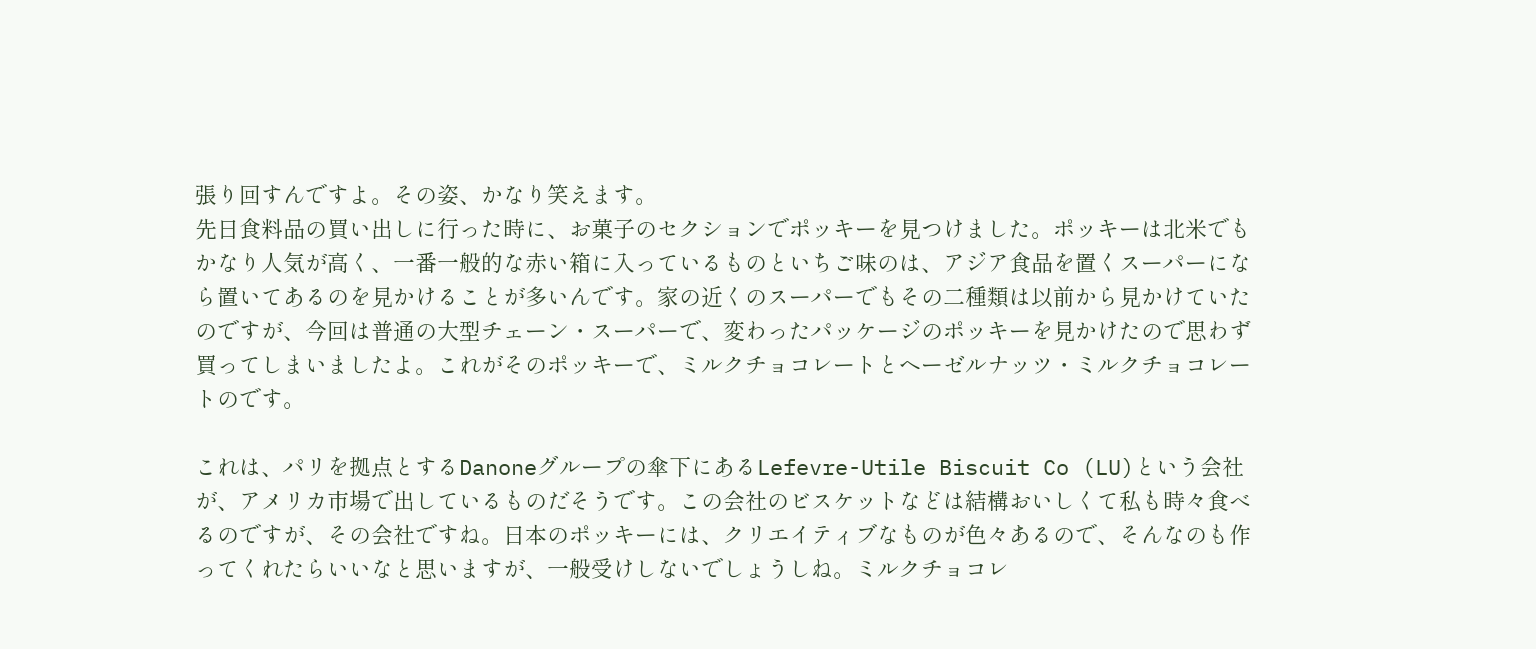張り回すんですよ。その姿、かなり笑えます。
先日食料品の買い出しに行った時に、お菓子のセクションでポッキーを見つけました。ポッキーは北米でもかなり人気が高く、一番一般的な赤い箱に入っているものといちご味のは、アジア食品を置くスーパーになら置いてあるのを見かけることが多いんです。家の近くのスーパーでもその二種類は以前から見かけていたのですが、今回は普通の大型チェーン・スーパーで、変わったパッケージのポッキーを見かけたので思わず買ってしまいましたよ。これがそのポッキーで、ミルクチョコレートとヘーゼルナッツ・ミルクチョコレートのです。

これは、パリを拠点とするDanoneグループの傘下にあるLefevre-Utile Biscuit Co (LU)という会社が、アメリカ市場で出しているものだそうです。この会社のビスケットなどは結構おいしくて私も時々食べるのですが、その会社ですね。日本のポッキーには、クリエイティブなものが色々あるので、そんなのも作ってくれたらいいなと思いますが、一般受けしないでしょうしね。ミルクチョコレ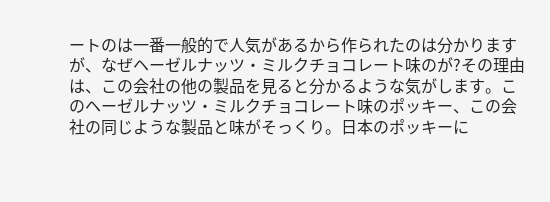ートのは一番一般的で人気があるから作られたのは分かりますが、なぜヘーゼルナッツ・ミルクチョコレート味のが?その理由は、この会社の他の製品を見ると分かるような気がします。このヘーゼルナッツ・ミルクチョコレート味のポッキー、この会社の同じような製品と味がそっくり。日本のポッキーに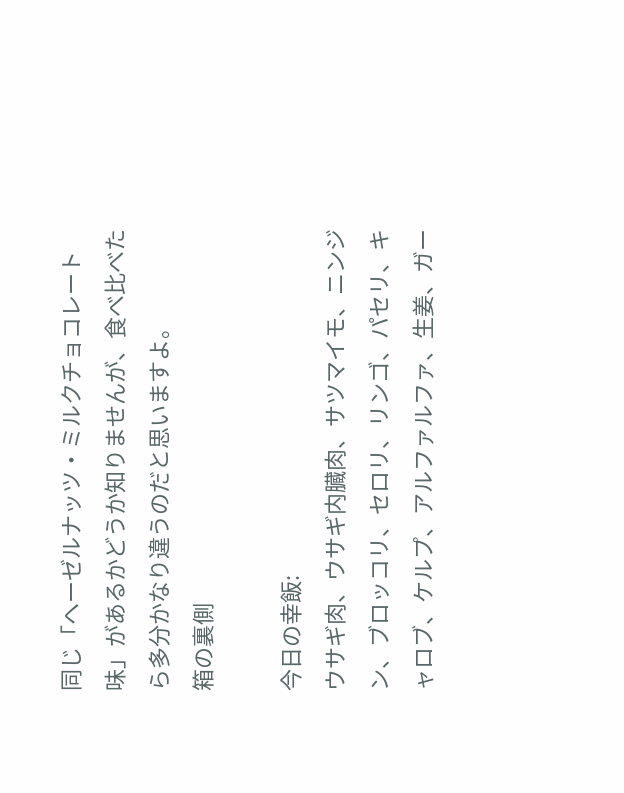同じ「ヘーゼルナッツ・ミルクチョコレート味」があるかどうか知りませんが、食べ比べたら多分かなり違うのだと思いますよ。
箱の裏側

今日の幸飯:
ウサギ肉、ウサギ内臓肉、サツマイモ、ニンジン、ブロッコリ、セロリ、リンゴ、パセリ、キャロブ、ケルプ、アルファルファ、生姜、ガー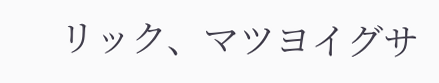リック、マツヨイグサ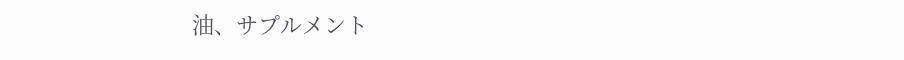油、サプルメント